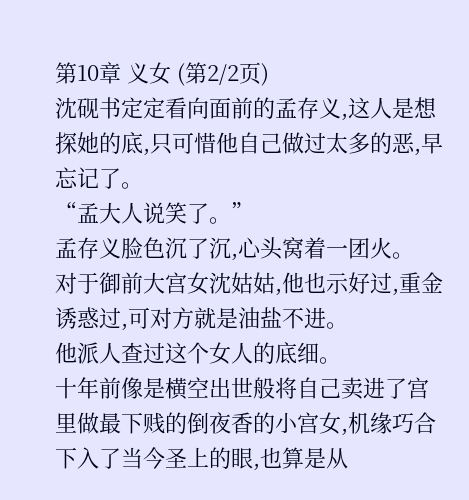第10章 义女 (第2/2页)
沈砚书定定看向面前的孟存义,这人是想探她的底,只可惜他自己做过太多的恶,早忘记了。
“孟大人说笑了。”
孟存义脸色沉了沉,心头窝着一团火。
对于御前大宫女沈姑姑,他也示好过,重金诱惑过,可对方就是油盐不进。
他派人查过这个女人的底细。
十年前像是横空出世般将自己卖进了宫里做最下贱的倒夜香的小宫女,机缘巧合下入了当今圣上的眼,也算是从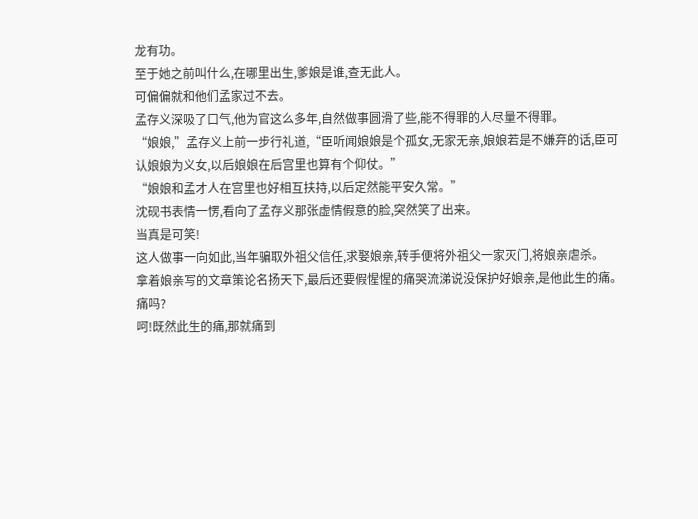龙有功。
至于她之前叫什么,在哪里出生,爹娘是谁,查无此人。
可偏偏就和他们孟家过不去。
孟存义深吸了口气,他为官这么多年,自然做事圆滑了些,能不得罪的人尽量不得罪。
“娘娘,”孟存义上前一步行礼道,“臣听闻娘娘是个孤女,无家无亲,娘娘若是不嫌弃的话,臣可认娘娘为义女,以后娘娘在后宫里也算有个仰仗。”
“娘娘和孟才人在宫里也好相互扶持,以后定然能平安久常。”
沈砚书表情一愣,看向了孟存义那张虚情假意的脸,突然笑了出来。
当真是可笑!
这人做事一向如此,当年骗取外祖父信任,求娶娘亲,转手便将外祖父一家灭门,将娘亲虐杀。
拿着娘亲写的文章策论名扬天下,最后还要假惺惺的痛哭流涕说没保护好娘亲,是他此生的痛。
痛吗?
呵!既然此生的痛,那就痛到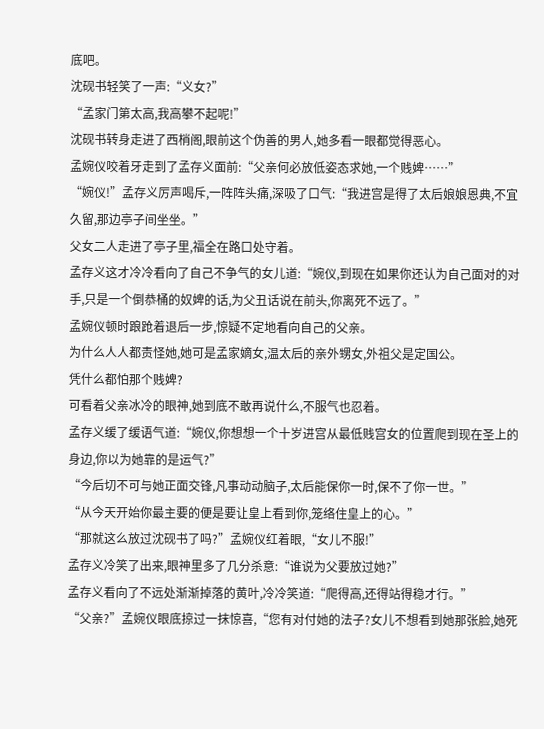底吧。
沈砚书轻笑了一声:“义女?”
“孟家门第太高,我高攀不起呢!”
沈砚书转身走进了西梢阁,眼前这个伪善的男人,她多看一眼都觉得恶心。
孟婉仪咬着牙走到了孟存义面前:“父亲何必放低姿态求她,一个贱婢……”
“婉仪!”孟存义厉声喝斥,一阵阵头痛,深吸了口气:“我进宫是得了太后娘娘恩典,不宜久留,那边亭子间坐坐。”
父女二人走进了亭子里,福全在路口处守着。
孟存义这才冷冷看向了自己不争气的女儿道:“婉仪,到现在如果你还认为自己面对的对手,只是一个倒恭桶的奴婢的话,为父丑话说在前头,你离死不远了。”
孟婉仪顿时踉跄着退后一步,惊疑不定地看向自己的父亲。
为什么人人都责怪她,她可是孟家嫡女,温太后的亲外甥女,外祖父是定国公。
凭什么都怕那个贱婢?
可看着父亲冰冷的眼神,她到底不敢再说什么,不服气也忍着。
孟存义缓了缓语气道:“婉仪,你想想一个十岁进宫从最低贱宫女的位置爬到现在圣上的身边,你以为她靠的是运气?”
“今后切不可与她正面交锋,凡事动动脑子,太后能保你一时,保不了你一世。”
“从今天开始你最主要的便是要让皇上看到你,笼络住皇上的心。”
“那就这么放过沈砚书了吗?”孟婉仪红着眼,“女儿不服!”
孟存义冷笑了出来,眼神里多了几分杀意:“谁说为父要放过她?”
孟存义看向了不远处渐渐掉落的黄叶,冷冷笑道:“爬得高,还得站得稳才行。”
“父亲?”孟婉仪眼底掠过一抹惊喜,“您有对付她的法子?女儿不想看到她那张脸,她死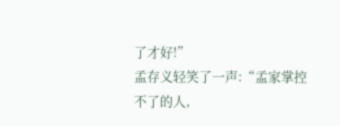了才好!”
孟存义轻笑了一声:“孟家掌控不了的人,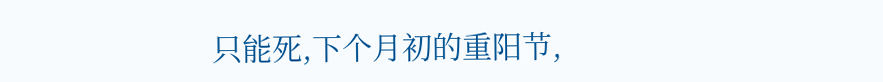只能死,下个月初的重阳节,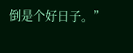倒是个好日子。”